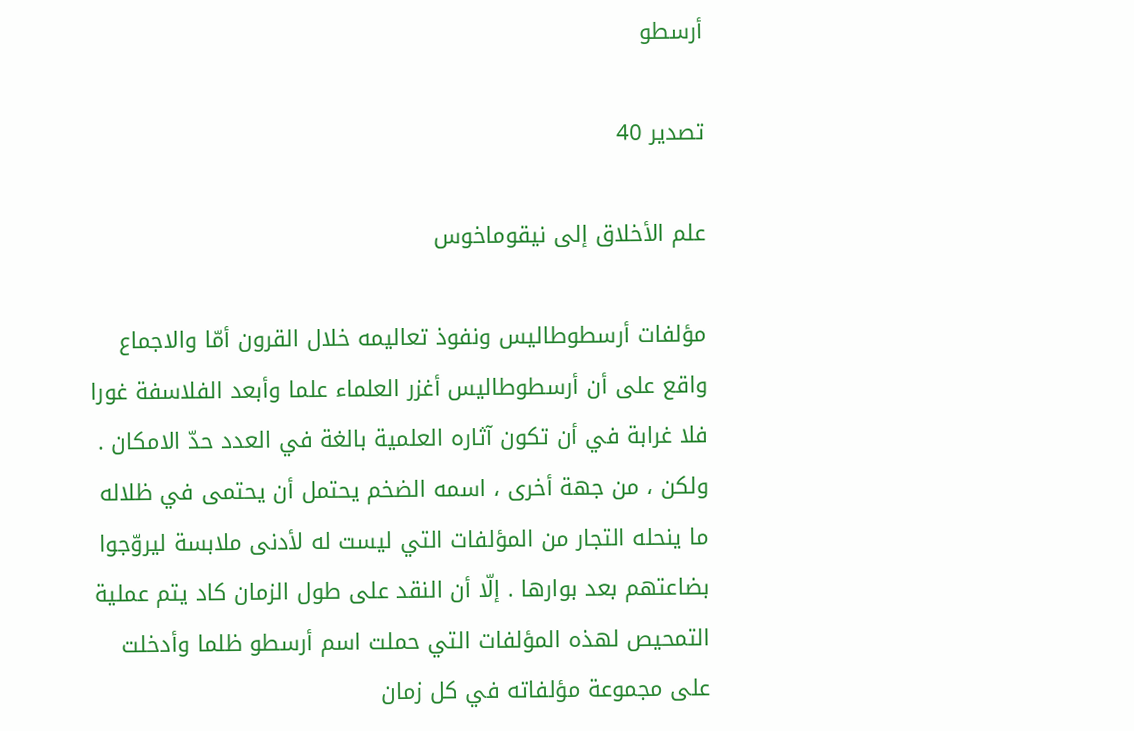أرسطو

تصدير 40

علم الأخلاق إلى نيقوماخوس

مؤلفات أرسطوطاليس ونفوذ تعاليمه خلال القرون أمّا والاجماع واقع على أن أرسطوطاليس أغزر العلماء علما وأبعد الفلاسفة غورا فلا غرابة في أن تكون آثاره العلمية بالغة في العدد حدّ الامكان . ولكن ، من جهة أخرى ، اسمه الضخم يحتمل أن يحتمى في ظلاله ما ينحله التجار من المؤلفات التي ليست له لأدنى ملابسة ليروّجوا بضاعتهم بعد بوارها . إلّا أن النقد على طول الزمان كاد يتم عملية التمحيص لهذه المؤلفات التي حملت اسم أرسطو ظلما وأدخلت على مجموعة مؤلفاته في كل زمان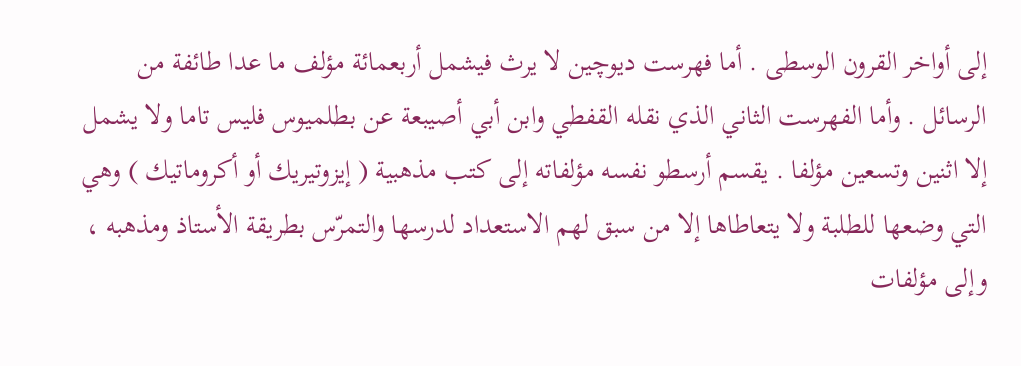إلى أواخر القرون الوسطى . أما فهرست ديوچين لا يرث فيشمل أربعمائة مؤلف ما عدا طائفة من الرسائل . وأما الفهرست الثاني الذي نقله القفطي وابن أبي أصيبعة عن بطلميوس فليس تاما ولا يشمل إلا اثنين وتسعين مؤلفا . يقسم أرسطو نفسه مؤلفاته إلى كتب مذهبية ( إيزوتيريك أو أكروماتيك ) وهي التي وضعها للطلبة ولا يتعاطاها إلا من سبق لهم الاستعداد لدرسها والتمرّس بطريقة الأستاذ ومذهبه ، وإلى مؤلفات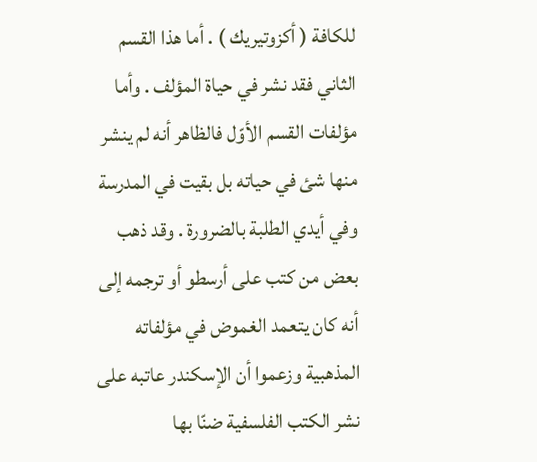للكافة ( أكزوتيريك ) . أما هذا القسم الثاني فقد نشر في حياة المؤلف . وأما مؤلفات القسم الأوّل فالظاهر أنه لم ينشر منها شئ في حياته بل بقيت في المدرسة وفي أيدي الطلبة بالضرورة . وقد ذهب بعض من كتب على أرسطو أو ترجمه إلى أنه كان يتعمد الغموض في مؤلفاته المذهبية وزعموا أن الإسكندر عاتبه على نشر الكتب الفلسفية ضنّا بها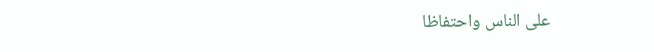على الناس واحتفاظا